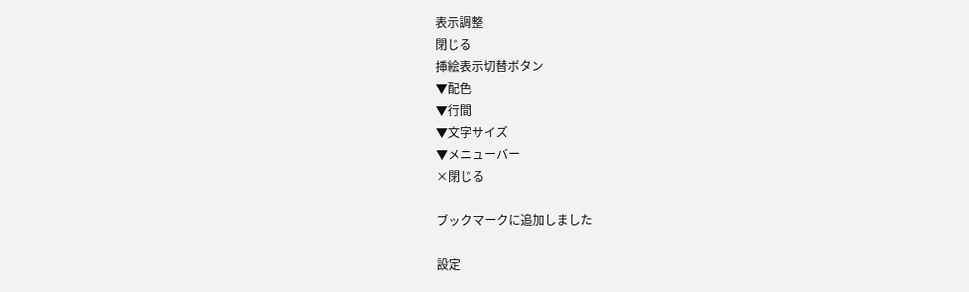表示調整
閉じる
挿絵表示切替ボタン
▼配色
▼行間
▼文字サイズ
▼メニューバー
×閉じる

ブックマークに追加しました

設定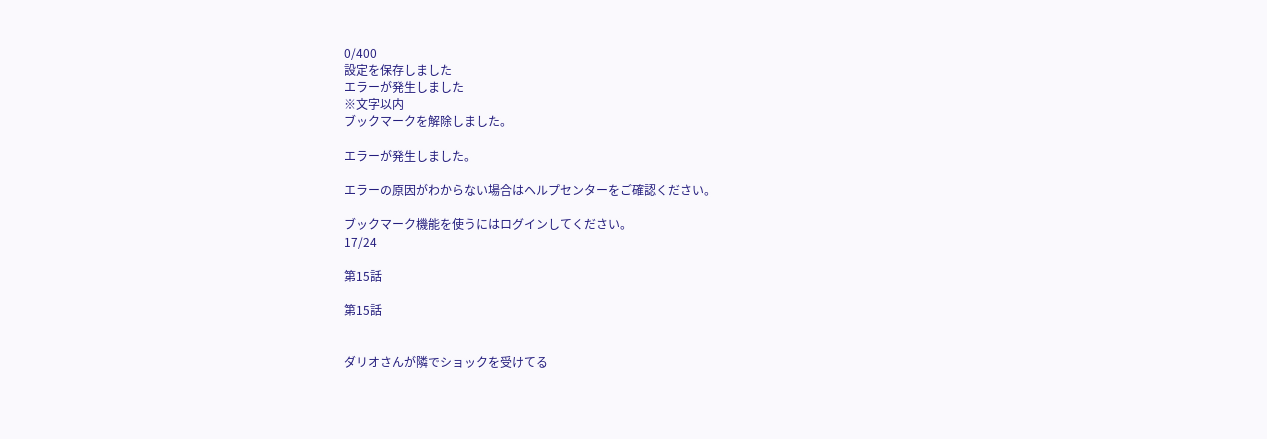0/400
設定を保存しました
エラーが発生しました
※文字以内
ブックマークを解除しました。

エラーが発生しました。

エラーの原因がわからない場合はヘルプセンターをご確認ください。

ブックマーク機能を使うにはログインしてください。
17/24

第15話

第15話


ダリオさんが隣でショックを受けてる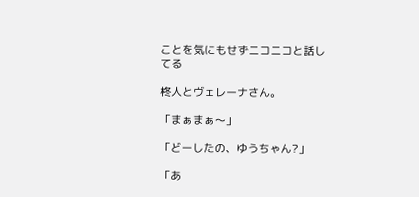ことを気にもせずニコニコと話してる

柊人とヴェレーナさん。

「まぁまぁ〜」

「どーしたの、ゆうちゃん?」

「あ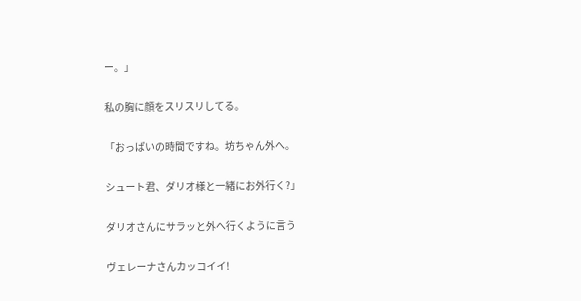ー。」

私の胸に顔をスリスリしてる。

「おっぱいの時間ですね。坊ちゃん外へ。

シュート君、ダリオ様と一緒にお外行く?」

ダリオさんにサラッと外へ行くように言う

ヴェレーナさんカッコイイ!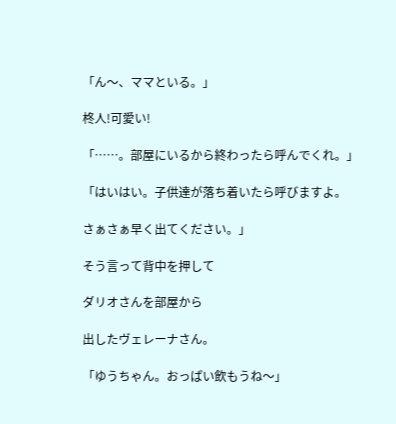「ん〜、ママといる。」

柊人!可愛い!

「……。部屋にいるから終わったら呼んでくれ。」

「はいはい。子供達が落ち着いたら呼びますよ。

さぁさぁ早く出てください。」

そう言って背中を押して

ダリオさんを部屋から

出したヴェレーナさん。

「ゆうちゃん。おっぱい飲もうね〜」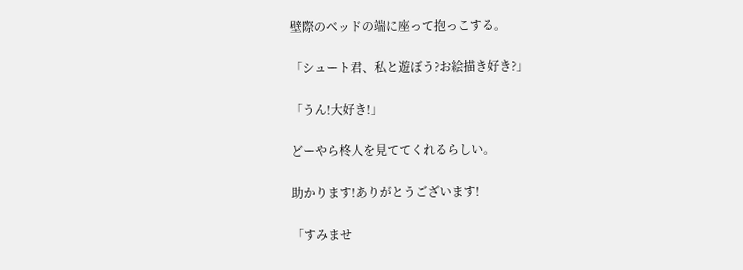壁際のベッドの端に座って抱っこする。

「シュート君、私と遊ぼう?お絵描き好き?」

「うん!大好き!」

どーやら柊人を見ててくれるらしい。

助かります!ありがとうございます!

「すみませ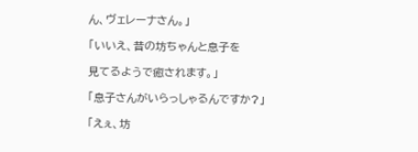ん、ヴェレーナさん。」

「いいえ、昔の坊ちゃんと息子を

見てるようで癒されます。」

「息子さんがいらっしゃるんですか?」

「えぇ、坊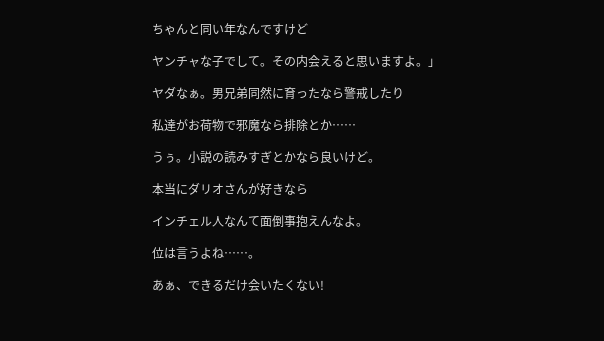ちゃんと同い年なんですけど

ヤンチャな子でして。その内会えると思いますよ。」

ヤダなぁ。男兄弟同然に育ったなら警戒したり

私達がお荷物で邪魔なら排除とか……

うぅ。小説の読みすぎとかなら良いけど。

本当にダリオさんが好きなら

インチェル人なんて面倒事抱えんなよ。

位は言うよね……。

あぁ、できるだけ会いたくない!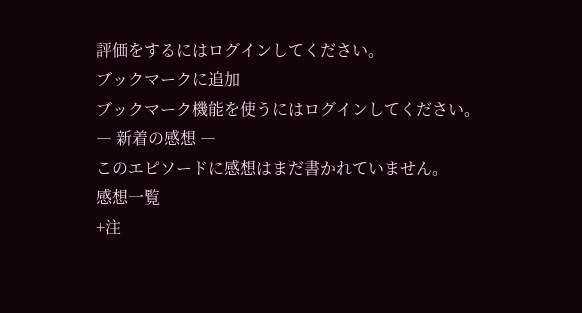評価をするにはログインしてください。
ブックマークに追加
ブックマーク機能を使うにはログインしてください。
― 新着の感想 ―
このエピソードに感想はまだ書かれていません。
感想一覧
+注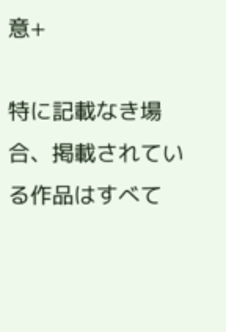意+

特に記載なき場合、掲載されている作品はすべて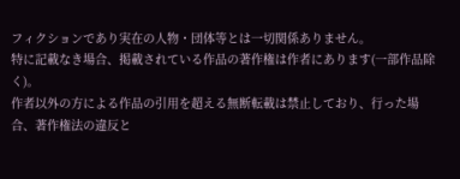フィクションであり実在の人物・団体等とは一切関係ありません。
特に記載なき場合、掲載されている作品の著作権は作者にあります(一部作品除く)。
作者以外の方による作品の引用を超える無断転載は禁止しており、行った場合、著作権法の違反と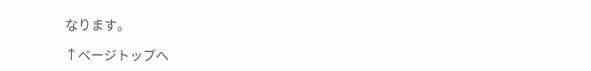なります。

↑ページトップへ